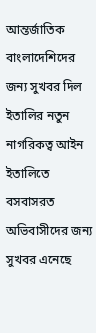আন্তর্জাতিক
বাংলাদেশিদের জন্য সুখবর দিল ইতালির নতুন নাগরিকত্ব আইন
ইতালিতে বসবাসরত অভিবাসীদের জন্য সুখবর এনেছে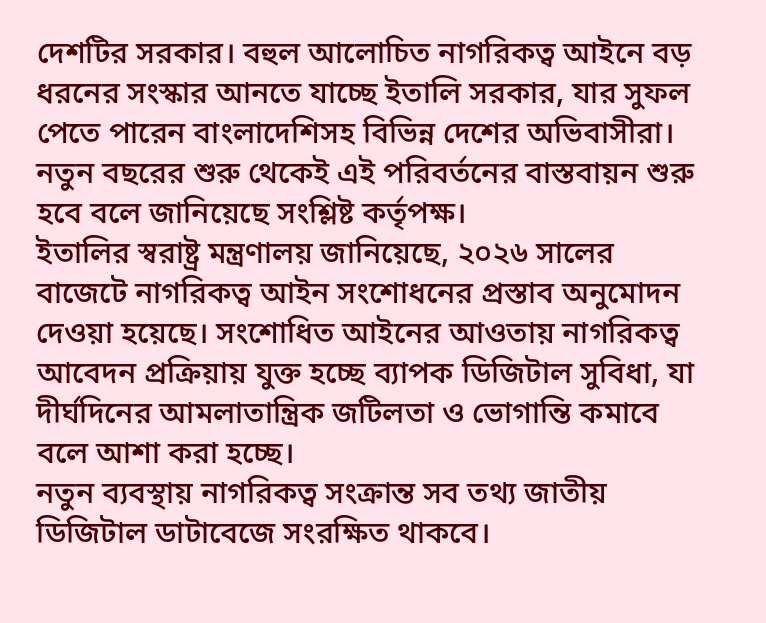দেশটির সরকার। বহুল আলোচিত নাগরিকত্ব আইনে বড় ধরনের সংস্কার আনতে যাচ্ছে ইতালি সরকার, যার সুফল পেতে পারেন বাংলাদেশিসহ বিভিন্ন দেশের অভিবাসীরা। নতুন বছরের শুরু থেকেই এই পরিবর্তনের বাস্তবায়ন শুরু হবে বলে জানিয়েছে সংশ্লিষ্ট কর্তৃপক্ষ।
ইতালির স্বরাষ্ট্র মন্ত্রণালয় জানিয়েছে, ২০২৬ সালের বাজেটে নাগরিকত্ব আইন সংশোধনের প্রস্তাব অনুমোদন দেওয়া হয়েছে। সংশোধিত আইনের আওতায় নাগরিকত্ব আবেদন প্রক্রিয়ায় যুক্ত হচ্ছে ব্যাপক ডিজিটাল সুবিধা, যা দীর্ঘদিনের আমলাতান্ত্রিক জটিলতা ও ভোগান্তি কমাবে বলে আশা করা হচ্ছে।
নতুন ব্যবস্থায় নাগরিকত্ব সংক্রান্ত সব তথ্য জাতীয় ডিজিটাল ডাটাবেজে সংরক্ষিত থাকবে।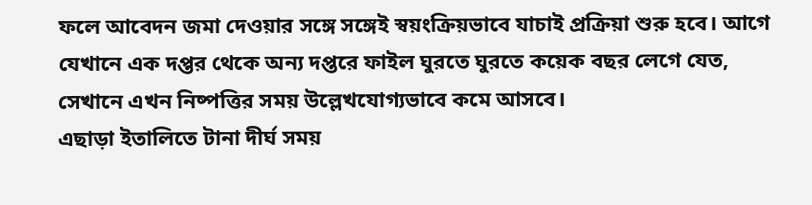ফলে আবেদন জমা দেওয়ার সঙ্গে সঙ্গেই স্বয়ংক্রিয়ভাবে যাচাই প্রক্রিয়া শুরু হবে। আগে যেখানে এক দপ্তর থেকে অন্য দপ্তরে ফাইল ঘুরতে ঘুরতে কয়েক বছর লেগে যেত, সেখানে এখন নিষ্পত্তির সময় উল্লেখযোগ্যভাবে কমে আসবে।
এছাড়া ইতালিতে টানা দীর্ঘ সময়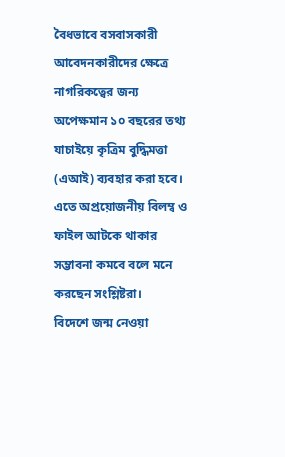বৈধভাবে বসবাসকারী আবেদনকারীদের ক্ষেত্রে নাগরিকত্বের জন্য অপেক্ষমান ১০ বছরের তথ্য যাচাইয়ে কৃত্রিম বুদ্ধিমত্তা (এআই) ব্যবহার করা হবে। এতে অপ্রয়োজনীয় বিলম্ব ও ফাইল আটকে থাকার সম্ভাবনা কমবে বলে মনে করছেন সংশ্লিষ্টরা।
বিদেশে জন্ম নেওয়া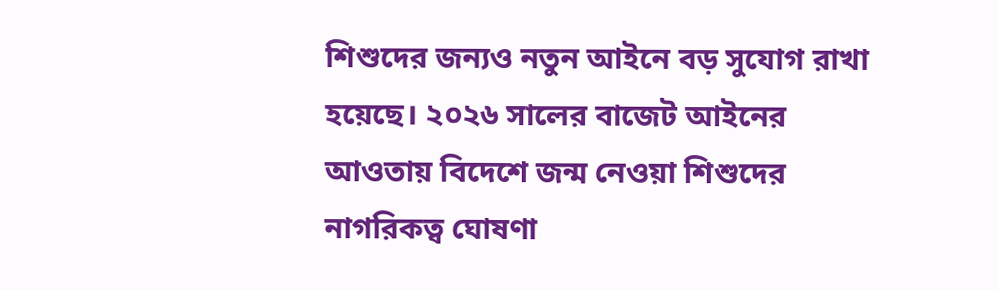শিশুদের জন্যও নতুন আইনে বড় সুযোগ রাখা হয়েছে। ২০২৬ সালের বাজেট আইনের আওতায় বিদেশে জন্ম নেওয়া শিশুদের নাগরিকত্ব ঘোষণা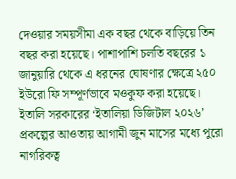দেওয়ার সময়সীমা এক বছর থেকে বাড়িয়ে তিন বছর করা হয়েছে। পাশাপাশি চলতি বছরের ১ জানুয়ারি থেকে এ ধরনের ঘোষণার ক্ষেত্রে ২৫০ ইউরো ফি সম্পূর্ণভাবে মওকুফ করা হয়েছে।
ইতালি সরকারের ‘ইতালিয়া ডিজিটাল ২০২৬’ প্রকল্পের আওতায় আগামী জুন মাসের মধ্যে পুরো নাগরিকত্ব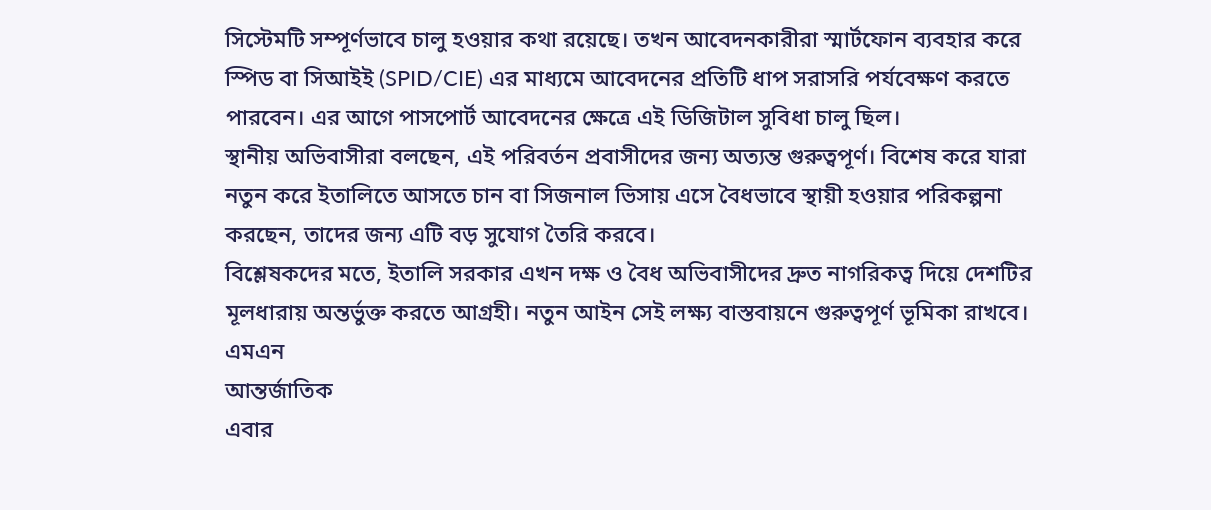সিস্টেমটি সম্পূর্ণভাবে চালু হওয়ার কথা রয়েছে। তখন আবেদনকারীরা স্মার্টফোন ব্যবহার করে স্পিড বা সিআইই (SPID/CIE) এর মাধ্যমে আবেদনের প্রতিটি ধাপ সরাসরি পর্যবেক্ষণ করতে পারবেন। এর আগে পাসপোর্ট আবেদনের ক্ষেত্রে এই ডিজিটাল সুবিধা চালু ছিল।
স্থানীয় অভিবাসীরা বলছেন, এই পরিবর্তন প্রবাসীদের জন্য অত্যন্ত গুরুত্বপূর্ণ। বিশেষ করে যারা নতুন করে ইতালিতে আসতে চান বা সিজনাল ভিসায় এসে বৈধভাবে স্থায়ী হওয়ার পরিকল্পনা করছেন, তাদের জন্য এটি বড় সুযোগ তৈরি করবে।
বিশ্লেষকদের মতে, ইতালি সরকার এখন দক্ষ ও বৈধ অভিবাসীদের দ্রুত নাগরিকত্ব দিয়ে দেশটির মূলধারায় অন্তর্ভুক্ত করতে আগ্রহী। নতুন আইন সেই লক্ষ্য বাস্তবায়নে গুরুত্বপূর্ণ ভূমিকা রাখবে।
এমএন
আন্তর্জাতিক
এবার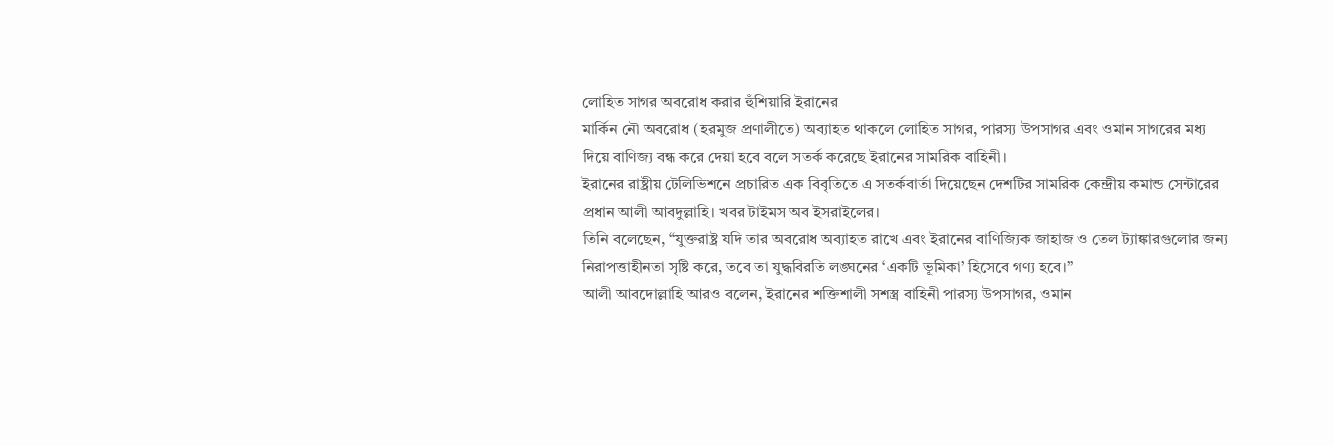লোহিত সাগর অবরোধ করার হুঁশিয়ারি ইরানের
মার্কিন নৌ অবরোধ (হরমুজ প্রণালীতে) অব্যাহত থাকলে লোহিত সাগর, পারস্য উপসাগর এবং ওমান সাগরের মধ্য দিয়ে বাণিজ্য বন্ধ করে দেয়া হবে বলে সতর্ক করেছে ইরানের সামরিক বাহিনী।
ইরানের রাষ্ট্রীয় টেলিভিশনে প্রচারিত এক বিবৃতিতে এ সতর্কবার্তা দিয়েছেন দেশটির সামরিক কেন্দ্রীয় কমান্ড সেন্টারের প্রধান আলী আবদুল্লাহি। খবর টাইমস অব ইসরাইলের।
তিনি বলেছেন, “যুক্তরাষ্ট্র যদি তার অবরোধ অব্যাহত রাখে এবং ইরানের বাণিজ্যিক জাহাজ ও তেল ট্যাঙ্কারগুলোর জন্য নিরাপত্তাহীনতা সৃষ্টি করে, তবে তা যুদ্ধবিরতি লঙ্ঘনের ‘একটি ভূমিকা’ হিসেবে গণ্য হবে।”
আলী আবদোল্লাহি আরও বলেন, ইরানের শক্তিশালী সশস্ত্র বাহিনী পারস্য উপসাগর, ওমান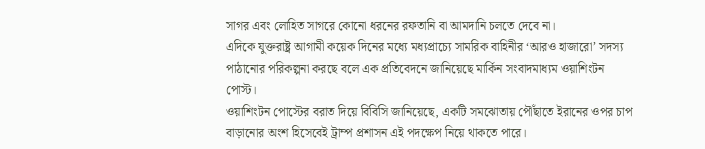সাগর এবং লোহিত সাগরে কোনো ধরনের রফতানি বা আমদানি চলতে দেবে না।
এদিকে যুক্তরাষ্ট্র আগামী কয়েক দিনের মধ্যে মধ্যপ্রাচ্যে সামরিক বাহিনীর ‘আরও হাজারো’ সদস্য পাঠানোর পরিকল্পনা করছে বলে এক প্রতিবেদনে জানিয়েছে মার্কিন সংবাদমাধ্যম ওয়াশিংটন পোস্ট।
ওয়াশিংটন পোস্টের বরাত দিয়ে বিবিসি জানিয়েছে, একটি সমঝোতায় পৌঁছাতে ইরানের ওপর চাপ বাড়ানোর অংশ হিসেবেই ট্রাম্প প্রশাসন এই পদক্ষেপ নিয়ে থাকতে পারে।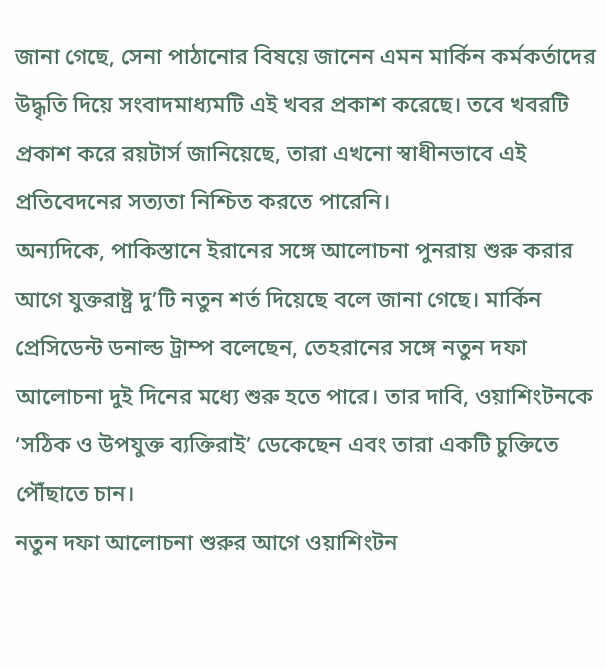জানা গেছে, সেনা পাঠানোর বিষয়ে জানেন এমন মার্কিন কর্মকর্তাদের উদ্ধৃতি দিয়ে সংবাদমাধ্যমটি এই খবর প্রকাশ করেছে। তবে খবরটি প্রকাশ করে রয়টার্স জানিয়েছে, তারা এখনো স্বাধীনভাবে এই প্রতিবেদনের সত্যতা নিশ্চিত করতে পারেনি।
অন্যদিকে, পাকিস্তানে ইরানের সঙ্গে আলোচনা পুনরায় শুরু করার আগে যুক্তরাষ্ট্র দু’টি নতুন শর্ত দিয়েছে বলে জানা গেছে। মার্কিন প্রেসিডেন্ট ডনাল্ড ট্রাম্প বলেছেন, তেহরানের সঙ্গে নতুন দফা আলোচনা দুই দিনের মধ্যে শুরু হতে পারে। তার দাবি, ওয়াশিংটনকে ‘সঠিক ও উপযুক্ত ব্যক্তিরাই’ ডেকেছেন এবং তারা একটি চুক্তিতে পৌঁছাতে চান।
নতুন দফা আলোচনা শুরুর আগে ওয়াশিংটন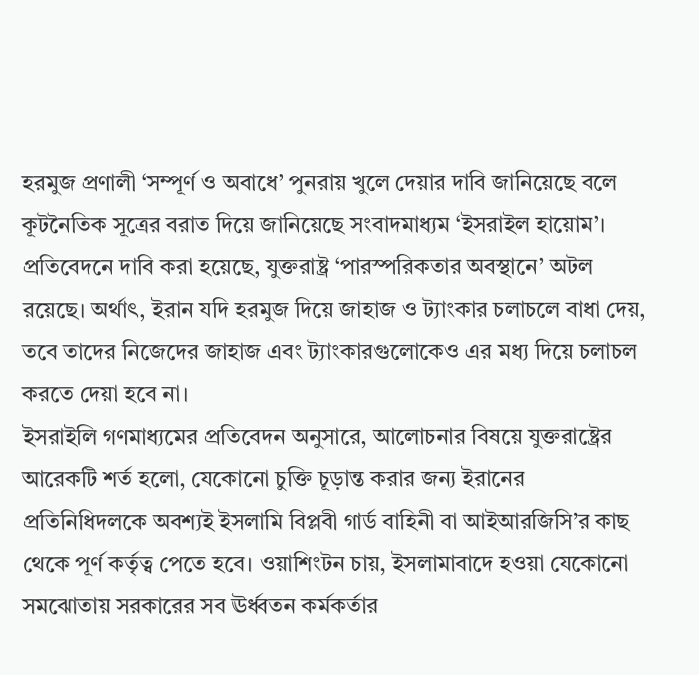হরমুজ প্রণালী ‘সম্পূর্ণ ও অবাধে’ পুনরায় খুলে দেয়ার দাবি জানিয়েছে বলে কূটনৈতিক সূত্রের বরাত দিয়ে জানিয়েছে সংবাদমাধ্যম ‘ইসরাইল হায়োম’।
প্রতিবেদনে দাবি করা হয়েছে, যুক্তরাষ্ট্র ‘পারস্পরিকতার অবস্থানে’ অটল রয়েছে। অর্থাৎ, ইরান যদি হরমুজ দিয়ে জাহাজ ও ট্যাংকার চলাচলে বাধা দেয়, তবে তাদের নিজেদের জাহাজ এবং ট্যাংকারগুলোকেও এর মধ্য দিয়ে চলাচল করতে দেয়া হবে না।
ইসরাইলি গণমাধ্যমের প্রতিবেদন অনুসারে, আলোচনার বিষয়ে যুক্তরাষ্ট্রের আরেকটি শর্ত হলো, যেকোনো চুক্তি চূড়ান্ত করার জন্য ইরানের প্রতিনিধিদলকে অবশ্যই ইসলামি বিপ্লবী গার্ড বাহিনী বা আইআরজিসি’র কাছ থেকে পূর্ণ কর্তৃত্ব পেতে হবে। ওয়াশিংটন চায়, ইসলামাবাদে হওয়া যেকোনো সমঝোতায় সরকারের সব ঊর্ধ্বতন কর্মকর্তার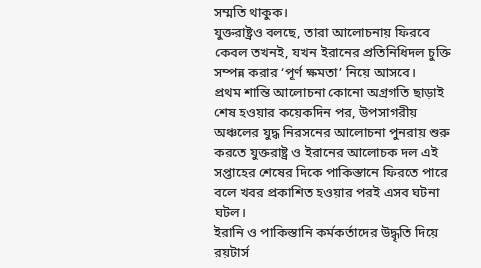সম্মতি থাকুক।
যুক্তরাষ্ট্রও বলছে, তারা আলোচনায় ফিরবে কেবল তখনই, যখন ইরানের প্রতিনিধিদল চুক্তি সম্পন্ন করার ‘পূর্ণ ক্ষমতা’ নিয়ে আসবে।
প্রথম শান্তি আলোচনা কোনো অগ্রগতি ছাড়াই শেষ হওয়ার কয়েকদিন পর, উপসাগরীয় অঞ্চলের যুদ্ধ নিরসনের আলোচনা পুনরায় শুরু করতে যুক্তরাষ্ট্র ও ইরানের আলোচক দল এই সপ্তাহের শেষের দিকে পাকিস্তানে ফিরতে পারে বলে খবর প্রকাশিত হওয়ার পরই এসব ঘটনা ঘটল।
ইরানি ও পাকিস্তানি কর্মকর্তাদের উদ্ধৃতি দিয়ে রয়টার্স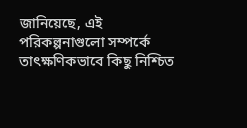জানিয়েছে, এই পরিকল্পনাগুলো সম্পর্কে তাৎক্ষণিকভাবে কিছু নিশ্চিত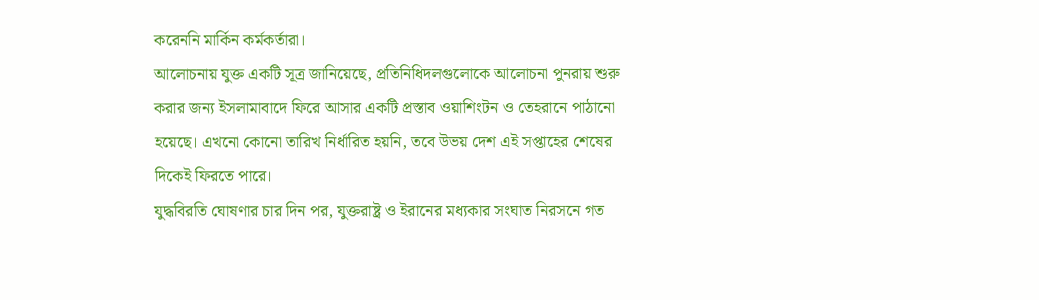করেননি মার্কিন কর্মকর্তারা।
আলোচনায় যুক্ত একটি সূত্র জানিয়েছে, প্রতিনিধিদলগুলোকে আলোচনা পুনরায় শুরু করার জন্য ইসলামাবাদে ফিরে আসার একটি প্রস্তাব ওয়াশিংটন ও তেহরানে পাঠানো হয়েছে। এখনো কোনো তারিখ নির্ধারিত হয়নি, তবে উভয় দেশ এই সপ্তাহের শেষের দিকেই ফিরতে পারে।
যুদ্ধবিরতি ঘোষণার চার দিন পর, যুক্তরাষ্ট্র ও ইরানের মধ্যকার সংঘাত নিরসনে গত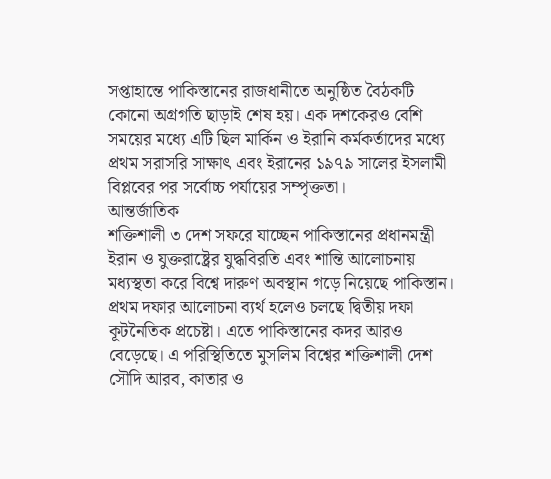সপ্তাহান্তে পাকিস্তানের রাজধানীতে অনুষ্ঠিত বৈঠকটি কোনো অগ্রগতি ছাড়াই শেষ হয়। এক দশকেরও বেশি সময়ের মধ্যে এটি ছিল মার্কিন ও ইরানি কর্মকর্তাদের মধ্যে প্রথম সরাসরি সাক্ষাৎ এবং ইরানের ১৯৭৯ সালের ইসলামী বিপ্লবের পর সর্বোচ্চ পর্যায়ের সম্পৃক্ততা।
আন্তর্জাতিক
শক্তিশালী ৩ দেশ সফরে যাচ্ছেন পাকিস্তানের প্রধানমন্ত্রী
ইরান ও যুক্তরাষ্ট্রের যুদ্ধবিরতি এবং শান্তি আলোচনায় মধ্যস্থতা করে বিশ্বে দারুণ অবস্থান গড়ে নিয়েছে পাকিস্তান। প্রথম দফার আলোচনা ব্যর্থ হলেও চলছে দ্বিতীয় দফা কূটনৈতিক প্রচেষ্টা। এতে পাকিস্তানের কদর আরও বেড়েছে। এ পরিস্থিতিতে মুসলিম বিশ্বের শক্তিশালী দেশ সৌদি আরব, কাতার ও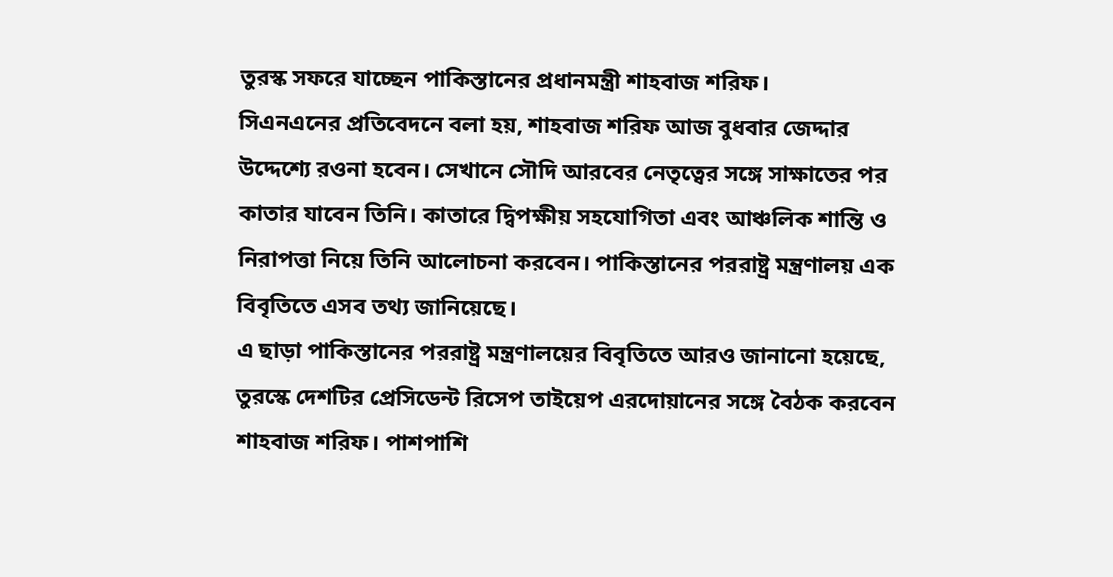তুরস্ক সফরে যাচ্ছেন পাকিস্তানের প্রধানমন্ত্রী শাহবাজ শরিফ।
সিএনএনের প্রতিবেদনে বলা হয়, শাহবাজ শরিফ আজ বুধবার জেদ্দার উদ্দেশ্যে রওনা হবেন। সেখানে সৌদি আরবের নেতৃত্বের সঙ্গে সাক্ষাতের পর কাতার যাবেন তিনি। কাতারে দ্বিপক্ষীয় সহযোগিতা এবং আঞ্চলিক শান্তি ও নিরাপত্তা নিয়ে তিনি আলোচনা করবেন। পাকিস্তানের পররাষ্ট্র মন্ত্রণালয় এক বিবৃতিতে এসব তথ্য জানিয়েছে।
এ ছাড়া পাকিস্তানের পররাষ্ট্র মন্ত্রণালয়ের বিবৃতিতে আরও জানানো হয়েছে, তুরস্কে দেশটির প্রেসিডেন্ট রিসেপ তাইয়েপ এরদোয়ানের সঙ্গে বৈঠক করবেন শাহবাজ শরিফ। পাশপাশি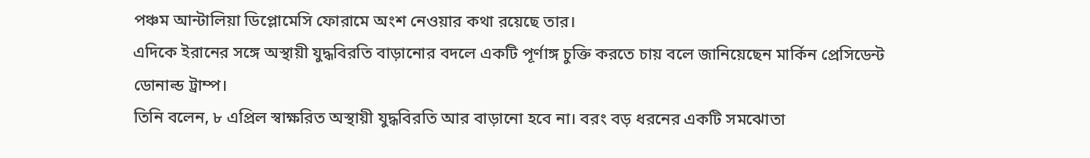পঞ্চম আন্টালিয়া ডিপ্লোমেসি ফোরামে অংশ নেওয়ার কথা রয়েছে তার।
এদিকে ইরানের সঙ্গে অস্থায়ী যুদ্ধবিরতি বাড়ানোর বদলে একটি পূর্ণাঙ্গ চুক্তি করতে চায় বলে জানিয়েছেন মার্কিন প্রেসিডেন্ট ডোনাল্ড ট্রাম্প।
তিনি বলেন, ৮ এপ্রিল স্বাক্ষরিত অস্থায়ী যুদ্ধবিরতি আর বাড়ানো হবে না। বরং বড় ধরনের একটি সমঝোতা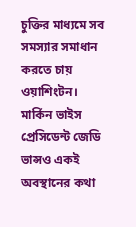চুক্তির মাধ্যমে সব সমস্যার সমাধান করতে চায় ওয়াশিংটন।
মার্কিন ভাইস প্রেসিডেন্ট জেডি ভান্সও একই অবস্থানের কথা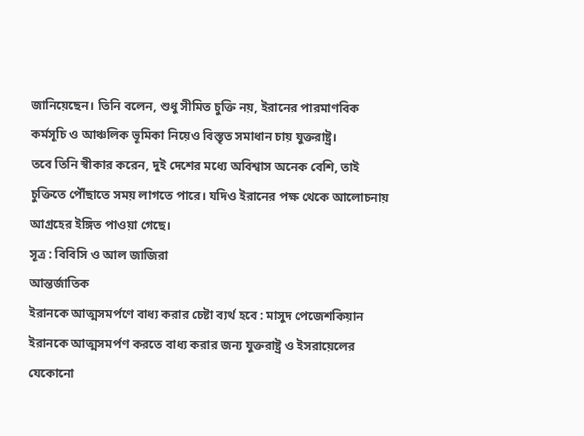জানিয়েছেন। তিনি বলেন, শুধু সীমিত চুক্তি নয়, ইরানের পারমাণবিক কর্মসূচি ও আঞ্চলিক ভূমিকা নিয়েও বিস্তৃত সমাধান চায় যুক্তরাষ্ট্র।
তবে তিনি স্বীকার করেন, দুই দেশের মধ্যে অবিশ্বাস অনেক বেশি, তাই চুক্তিতে পৌঁছাতে সময় লাগতে পারে। যদিও ইরানের পক্ষ থেকে আলোচনায় আগ্রহের ইঙ্গিত পাওয়া গেছে।
সূত্র : বিবিসি ও আল জাজিরা
আন্তর্জাতিক
ইরানকে আত্মসমর্পণে বাধ্য করার চেষ্টা ব্যর্থ হবে : মাসুদ পেজেশকিয়ান
ইরানকে আত্মসমর্পণ করতে বাধ্য করার জন্য যুক্তরাষ্ট্র ও ইসরায়েলের যেকোনো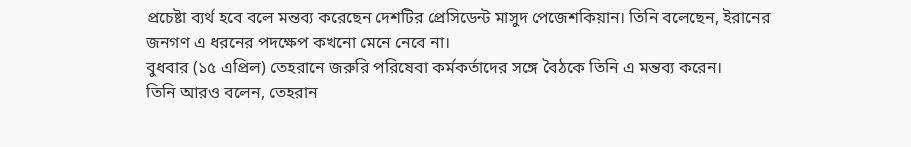প্রচেষ্টা ব্যর্থ হবে বলে মন্তব্য করেছেন দেশটির প্রেসিডেন্ট মাসুদ পেজেশকিয়ান। তিনি বলেছেন, ইরানের জনগণ এ ধরনের পদক্ষেপ কখনো মেনে নেবে না।
বুধবার (১৫ এপ্রিল) তেহরানে জরুরি পরিষেবা কর্মকর্তাদের সঙ্গে বৈঠকে তিনি এ মন্তব্য করেন।
তিনি আরও বলেন, তেহরান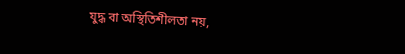যুদ্ধ বা অস্থিতিশীলতা নয়,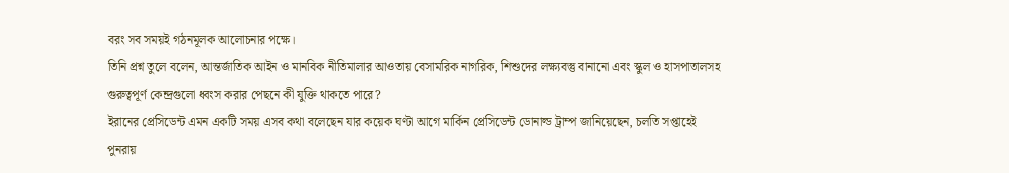বরং সব সময়ই গঠনমূলক আলোচনার পক্ষে।
তিনি প্রশ্ন তুলে বলেন, আন্তর্জাতিক আইন ও মানবিক নীতিমালার আওতায় বেসামরিক নাগরিক, শিশুদের লক্ষ্যবস্তু বানানো এবং স্কুল ও হাসপাতালসহ গুরুত্বপূর্ণ কেন্দ্রগুলো ধ্বংস করার পেছনে কী যুক্তি থাকতে পারে?
ইরানের প্রেসিডেন্ট এমন একটি সময় এসব কথা বলেছেন যার কয়েক ঘণ্টা আগে মার্কিন প্রেসিডেন্ট ডোনাল্ড ট্রাম্প জানিয়েছেন, চলতি সপ্তাহেই পুনরায়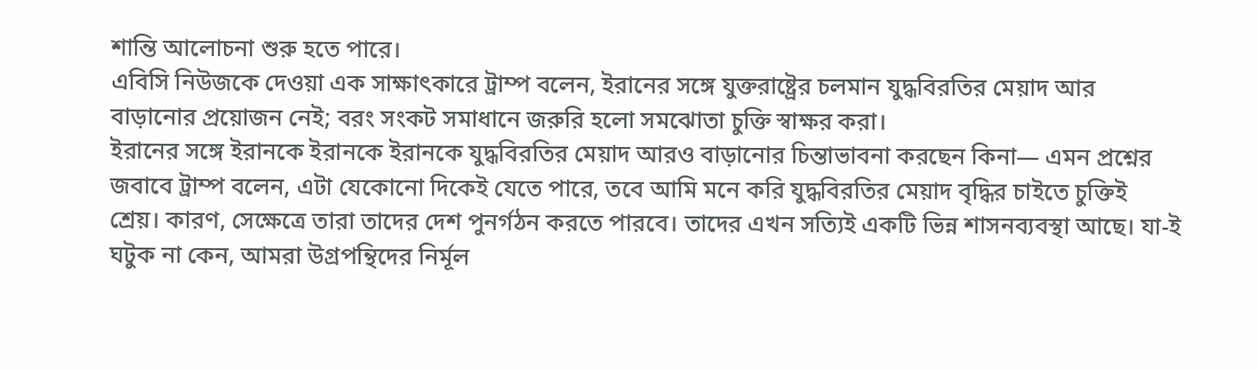শান্তি আলোচনা শুরু হতে পারে।
এবিসি নিউজকে দেওয়া এক সাক্ষাৎকারে ট্রাম্প বলেন, ইরানের সঙ্গে যুক্তরাষ্ট্রের চলমান যুদ্ধবিরতির মেয়াদ আর বাড়ানোর প্রয়োজন নেই; বরং সংকট সমাধানে জরুরি হলো সমঝোতা চুক্তি স্বাক্ষর করা।
ইরানের সঙ্গে ইরানকে ইরানকে ইরানকে যুদ্ধবিরতির মেয়াদ আরও বাড়ানোর চিন্তাভাবনা করছেন কিনা— এমন প্রশ্নের জবাবে ট্রাম্প বলেন, এটা যেকোনো দিকেই যেতে পারে, তবে আমি মনে করি যুদ্ধবিরতির মেয়াদ বৃদ্ধির চাইতে চুক্তিই শ্রেয়। কারণ, সেক্ষেত্রে তারা তাদের দেশ পুনর্গঠন করতে পারবে। তাদের এখন সত্যিই একটি ভিন্ন শাসনব্যবস্থা আছে। যা-ই ঘটুক না কেন, আমরা উগ্রপন্থিদের নির্মূল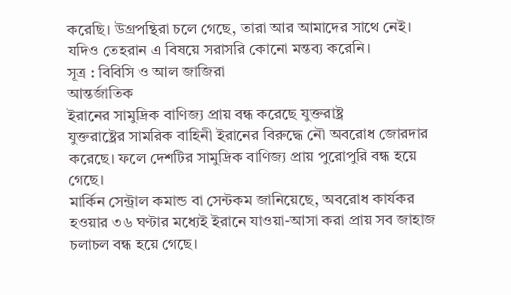করেছি। উগ্রপন্থিরা চলে গেছে, তারা আর আমাদের সাথে নেই।
যদিও তেহরান এ বিষয়ে সরাসরি কোনো মন্তব্য করেনি।
সূত্র : বিবিসি ও আল জাজিরা
আন্তর্জাতিক
ইরানের সামুদ্রিক বাণিজ্য প্রায় বন্ধ করেছে যুক্তরাষ্ট্র
যুক্তরাষ্ট্রের সামরিক বাহিনী ইরানের বিরুদ্ধে নৌ অবরোধ জোরদার করেছে। ফলে দেশটির সামুদ্রিক বাণিজ্য প্রায় পুরোপুরি বন্ধ হয়ে গেছে।
মার্কিন সেন্ট্রাল কমান্ড বা সেন্টকম জানিয়েছে, অবরোধ কার্যকর হওয়ার ৩৬ ঘণ্টার মধ্যেই ইরানে যাওয়া-আসা করা প্রায় সব জাহাজ চলাচল বন্ধ হয়ে গেছে।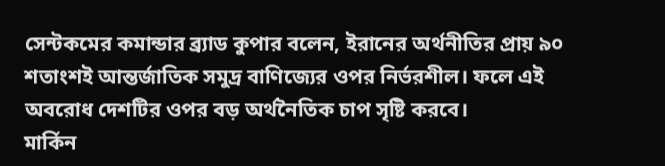সেন্টকমের কমান্ডার ব্র্যাড কুপার বলেন, ইরানের অর্থনীতির প্রায় ৯০ শতাংশই আন্তর্জাতিক সমুদ্র বাণিজ্যের ওপর নির্ভরশীল। ফলে এই অবরোধ দেশটির ওপর বড় অর্থনৈতিক চাপ সৃষ্টি করবে।
মার্কিন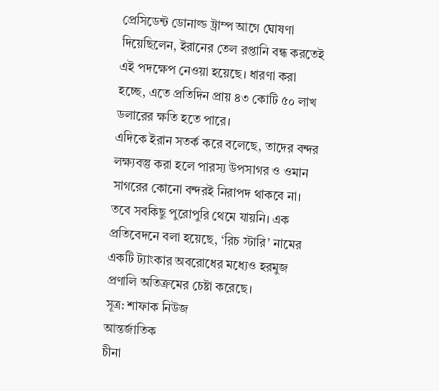প্রেসিডেন্ট ডোনাল্ড ট্রাম্প আগে ঘোষণা দিয়েছিলেন, ইরানের তেল রপ্তানি বন্ধ করতেই এই পদক্ষেপ নেওয়া হয়েছে। ধারণা করা হচ্ছে, এতে প্রতিদিন প্রায় ৪৩ কোটি ৫০ লাখ ডলারের ক্ষতি হতে পারে।
এদিকে ইরান সতর্ক করে বলেছে, তাদের বন্দর লক্ষ্যবস্তু করা হলে পারস্য উপসাগর ও ওমান সাগরের কোনো বন্দরই নিরাপদ থাকবে না।
তবে সবকিছু পুরোপুরি থেমে যায়নি। এক প্রতিবেদনে বলা হয়েছে, ‘রিচ স্টারি’ নামের একটি ট্যাংকার অবরোধের মধ্যেও হরমুজ প্রণালি অতিক্রমের চেষ্টা করেছে।
সূত্র: শাফাক নিউজ
আন্তর্জাতিক
চীনা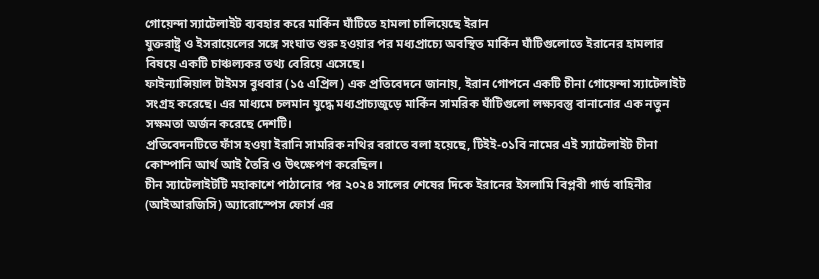গোয়েন্দা স্যাটেলাইট ব্যবহার করে মার্কিন ঘাঁটিতে হামলা চালিয়েছে ইরান
যুক্তরাষ্ট্র ও ইসরায়েলের সঙ্গে সংঘাত শুরু হওয়ার পর মধ্যপ্রাচ্যে অবস্থিত মার্কিন ঘাঁটিগুলোতে ইরানের হামলার বিষয়ে একটি চাঞ্চল্যকর তথ্য বেরিয়ে এসেছে।
ফাইন্যান্সিয়াল টাইমস বুধবার (১৫ এপ্রিল) এক প্রতিবেদনে জানায়, ইরান গোপনে একটি চীনা গোয়েন্দা স্যাটেলাইট সংগ্রহ করেছে। এর মাধ্যমে চলমান যুদ্ধে মধ্যপ্রাচ্যজুড়ে মার্কিন সামরিক ঘাঁটিগুলো লক্ষ্যবস্তু বানানোর এক নতুন সক্ষমতা অর্জন করেছে দেশটি।
প্রতিবেদনটিতে ফাঁস হওয়া ইরানি সামরিক নথির বরাতে বলা হয়েছে, টিইই-০১বি নামের এই স্যাটেলাইট চীনা কোম্পানি আর্থ আই তৈরি ও উৎক্ষেপণ করেছিল।
চীন স্যাটেলাইটটি মহাকাশে পাঠানোর পর ২০২৪ সালের শেষের দিকে ইরানের ইসলামি বিপ্লবী গার্ড বাহিনীর (আইআরজিসি) অ্যারোস্পেস ফোর্স এর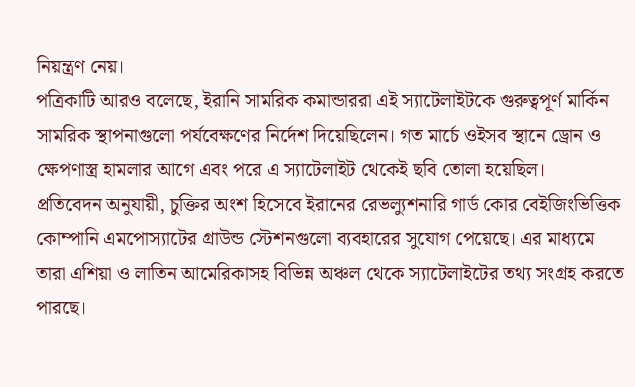নিয়ন্ত্রণ নেয়।
পত্রিকাটি আরও বলেছে, ইরানি সামরিক কমান্ডাররা এই স্যাটেলাইটকে গুরুত্বপূর্ণ মার্কিন সামরিক স্থাপনাগুলো পর্যবেক্ষণের নির্দেশ দিয়েছিলেন। গত মার্চে ওইসব স্থানে ড্রোন ও ক্ষেপণাস্ত্র হামলার আগে এবং পরে এ স্যাটেলাইট থেকেই ছবি তোলা হয়েছিল।
প্রতিবেদন অনুযায়ী, চুক্তির অংশ হিসেবে ইরানের রেভল্যুশনারি গার্ড কোর বেইজিংভিত্তিক কোম্পানি এমপোস্যাটের গ্রাউন্ড স্টেশনগুলো ব্যবহারের সুযোগ পেয়েছে। এর মাধ্যমে তারা এশিয়া ও লাতিন আমেরিকাসহ বিভিন্ন অঞ্চল থেকে স্যাটেলাইটের তথ্য সংগ্রহ করতে পারছে।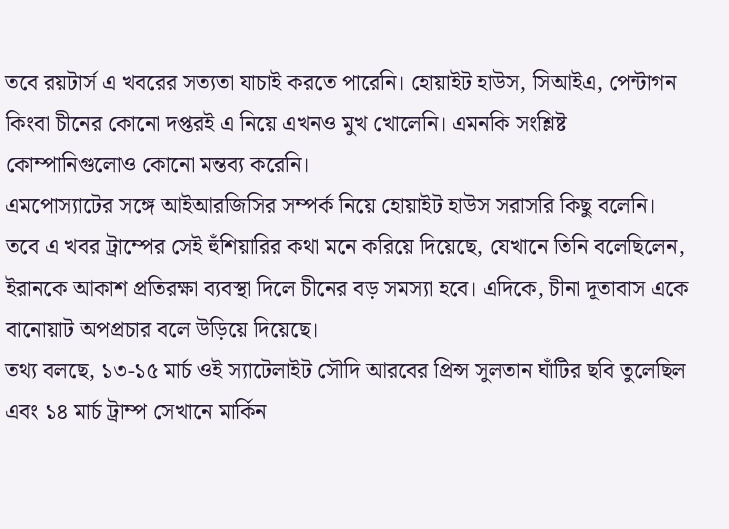তবে রয়টার্স এ খবরের সত্যতা যাচাই করতে পারেনি। হোয়াইট হাউস, সিআইএ, পেন্টাগন কিংবা চীনের কোনো দপ্তরই এ নিয়ে এখনও মুখ খোলেনি। এমনকি সংশ্লিষ্ট কোম্পানিগুলোও কোনো মন্তব্য করেনি।
এমপোস্যাটের সঙ্গে আইআরজিসির সম্পর্ক নিয়ে হোয়াইট হাউস সরাসরি কিছু বলেনি। তবে এ খবর ট্রাম্পের সেই হুঁশিয়ারির কথা মনে করিয়ে দিয়েছে, যেখানে তিনি বলেছিলেন, ইরানকে আকাশ প্রতিরক্ষা ব্যবস্থা দিলে চীনের বড় সমস্যা হবে। এদিকে, চীনা দূতাবাস একে বানোয়াট অপপ্রচার বলে উড়িয়ে দিয়েছে।
তথ্য বলছে, ১৩-১৫ মার্চ ওই স্যাটেলাইট সৌদি আরবের প্রিন্স সুলতান ঘাঁটির ছবি তুলেছিল এবং ১৪ মার্চ ট্রাম্প সেখানে মার্কিন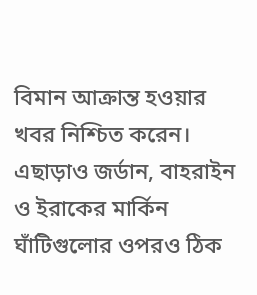বিমান আক্রান্ত হওয়ার খবর নিশ্চিত করেন। এছাড়াও জর্ডান, বাহরাইন ও ইরাকের মার্কিন ঘাঁটিগুলোর ওপরও ঠিক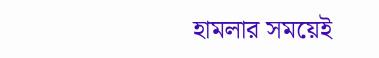হামলার সময়েই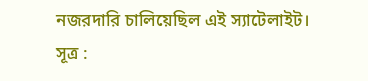নজরদারি চালিয়েছিল এই স্যাটেলাইট।
সূত্র :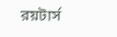রয়টার্স